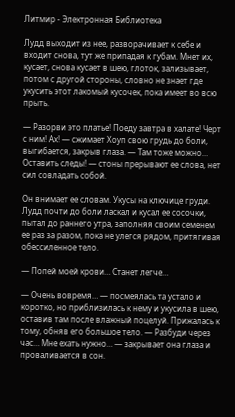Литмир - Электронная Библиотека

Лудд выходит из нее, разворачивает к себе и входит снова, тут же припадая к губам. Мнет их, кусает, снова кусает в шею, глоток, зализывает, потом с другой стороны, словно не знает где укусить этот лакомый кусочек, пока имеет во всю прыть.

— Разорви это платье! Поеду завтра в халате! Черт с ним! Ах! — сжимает Хоуп свою грудь до боли, выгибается, закрыв глаза. — Там тоже можно… Оставить следы! — стоны прерывают ее слова, нет сил совладать собой.

Он внимает ее словам. Укусы на ключице груди. Лудд почти до боли ласкал и кусал ее сосочки, пытал до раннего утра, заполняя своим семенем ее раз за разом, пока не улегся рядом, притягивая обессиленное тело.

— Попей моей крови… Станет легче…

— Очень вовремя… — посмеялась та устало и коротко, но приблизилась к нему и укусила в шею, оставив там после влажный поцелуй. Прижалась к тому, обняв его большое тело. — Разбуди через час… Мне ехать нужно… — закрывает она глаза и проваливается в сон.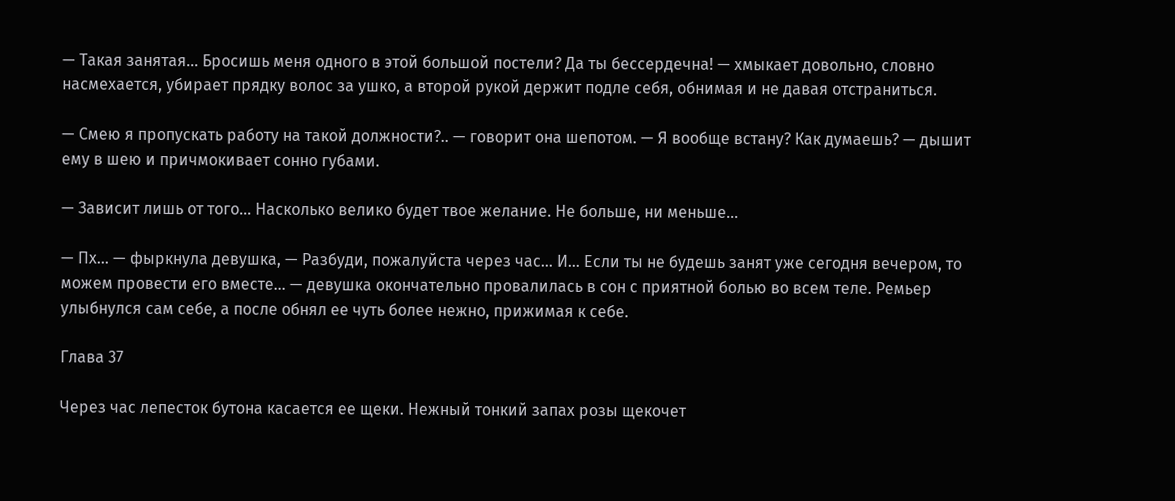— Такая занятая… Бросишь меня одного в этой большой постели? Да ты бессердечна! — хмыкает довольно, словно насмехается, убирает прядку волос за ушко, а второй рукой держит подле себя, обнимая и не давая отстраниться.

— Смею я пропускать работу на такой должности?.. — говорит она шепотом. — Я вообще встану? Как думаешь? — дышит ему в шею и причмокивает сонно губами.

— Зависит лишь от того… Насколько велико будет твое желание. Не больше, ни меньше…

— Пх… — фыркнула девушка, — Разбуди, пожалуйста через час… И… Если ты не будешь занят уже сегодня вечером, то можем провести его вместе… — девушка окончательно провалилась в сон с приятной болью во всем теле. Ремьер улыбнулся сам себе, а после обнял ее чуть более нежно, прижимая к себе.

Глава 37

Через час лепесток бутона касается ее щеки. Нежный тонкий запах розы щекочет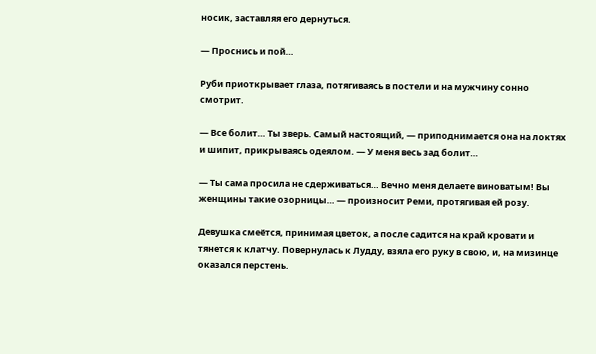носик, заставляя его дернуться.

— Проснись и пой…

Руби приоткрывает глаза, потягиваясь в постели и на мужчину сонно смотрит.

— Все болит… Ты зверь. Самый настоящий, — приподнимается она на локтях и шипит, прикрываясь одеялом. — У меня весь зад болит…

— Ты сама просила не сдерживаться… Вечно меня делаете виноватым! Вы женщины такие озорницы… — произносит Реми, протягивая ей розу.

Девушка смеётся, принимая цветок, а после садится на край кровати и тянется к клатчу. Повернулась к Лудду, взяла его руку в свою, и, на мизинце оказался перстень.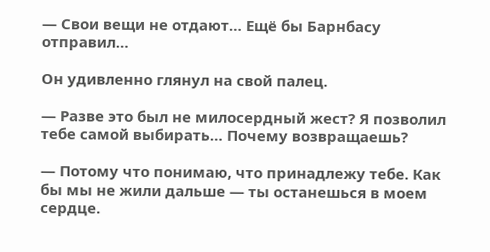— Свои вещи не отдают… Ещё бы Барнбасу отправил…

Он удивленно глянул на свой палец.

— Разве это был не милосердный жест? Я позволил тебе самой выбирать… Почему возвращаешь?

— Потому что понимаю, что принадлежу тебе. Как бы мы не жили дальше — ты останешься в моем сердце.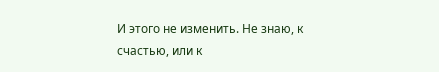И этого не изменить. Не знаю, к счастью, или к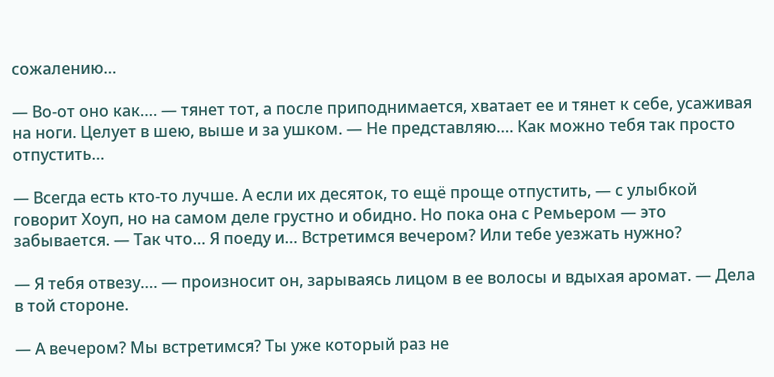сожалению…

— Во-от оно как…. — тянет тот, а после приподнимается, хватает ее и тянет к себе, усаживая на ноги. Целует в шею, выше и за ушком. — Не представляю…. Как можно тебя так просто отпустить…

— Всегда есть кто-то лучше. А если их десяток, то ещё проще отпустить, — с улыбкой говорит Хоуп, но на самом деле грустно и обидно. Но пока она с Ремьером — это забывается. — Так что… Я поеду и… Встретимся вечером? Или тебе уезжать нужно?

— Я тебя отвезу…. — произносит он, зарываясь лицом в ее волосы и вдыхая аромат. — Дела в той стороне.

— А вечером? Мы встретимся? Ты уже который раз не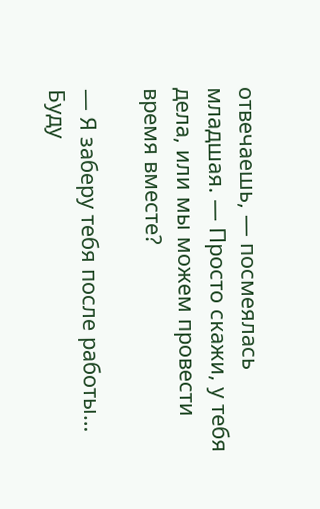отвечаешь, — посмеялась младшая. — Просто скажи, у тебя дела, или мы можем провести время вместе?

— Я заберу тебя после работы… Буду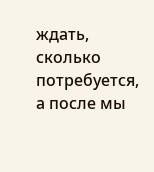ждать, сколько потребуется, а после мы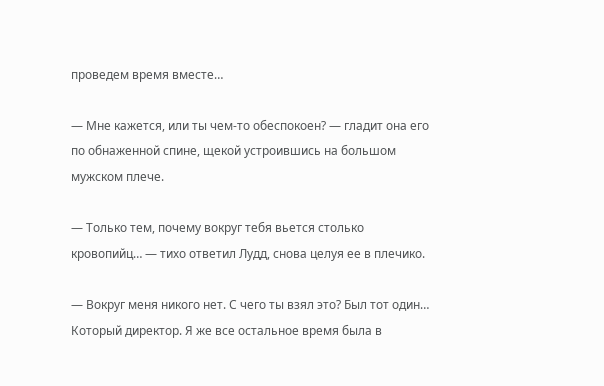проведем время вместе…

— Мне кажется, или ты чем-то обеспокоен? — гладит она его по обнаженной спине, щекой устроившись на большом мужском плече.

— Только тем, почему вокруг тебя вьется столько кровопийц… — тихо ответил Лудд, снова целуя ее в плечико.

— Вокруг меня никого нет. С чего ты взял это? Был тот один… Который директор. Я же все остальное время была в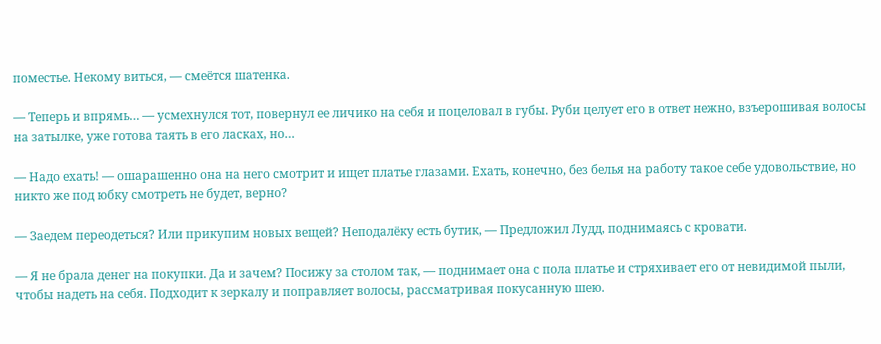поместье. Некому виться, — смеётся шатенка.

— Теперь и впрямь… — усмехнулся тот, повернул ее личико на себя и поцеловал в губы. Руби целует его в ответ нежно, взъерошивая волосы на затылке, уже готова таять в его ласках, но…

— Надо ехать! — ошарашенно она на него смотрит и ищет платье глазами. Ехать, конечно, без белья на работу такое себе удовольствие, но никто же под юбку смотреть не будет, верно?

— Заедем переодеться? Или прикупим новых вещей? Неподалёку есть бутик, — Предложил Лудд, поднимаясь с кровати.

— Я не брала денег на покупки. Да и зачем? Посижу за столом так, — поднимает она с пола платье и стряхивает его от невидимой пыли, чтобы надеть на себя. Подходит к зеркалу и поправляет волосы, рассматривая покусанную шею.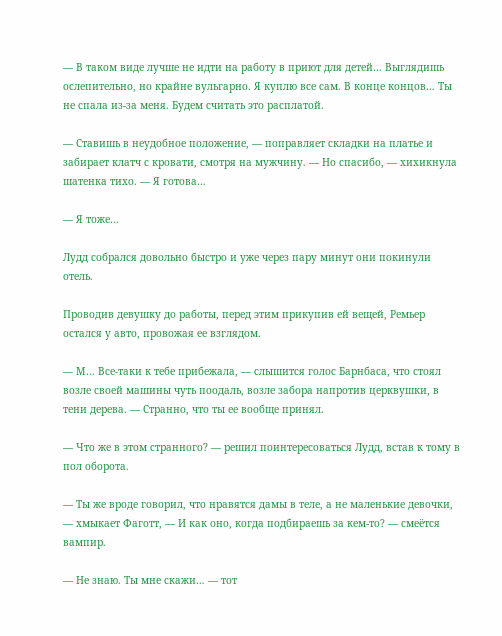— В таком виде лучше не идти на работу в приют для детей… Выглядишь ослепительно, но крайне вульгарно. Я куплю все сам. В конце концов… Ты не спала из-за меня. Будем считать это расплатой.

— Ставишь в неудобное положение, — поправляет складки на платье и забирает клатч с кровати, смотря на мужчину. — Но спасибо, — хихикнула шатенка тихо. — Я готова…

— Я тоже…

Лудд собрался довольно быстро и уже через пару минут они покинули отель.

Проводив девушку до работы, перед этим прикупив ей вещей, Ремьер остался у авто, провожая ее взглядом.

— М… Все-таки к тебе прибежала, — слышится голос Барнбаса, что стоял возле своей машины чуть поодаль, возле забора напротив церквушки, в тени дерева. — Странно, что ты ее вообще принял.

— Что же в этом странного? — решил поинтересоваться Лудд, встав к тому в пол оборота.

— Ты же вроде говорил, что нравятся дамы в теле, а не маленькие девочки, — хмыкает Фаготт, — И как оно, когда подбираешь за кем-то? — смеётся вампир.

— Не знаю. Ты мне скажи… — тот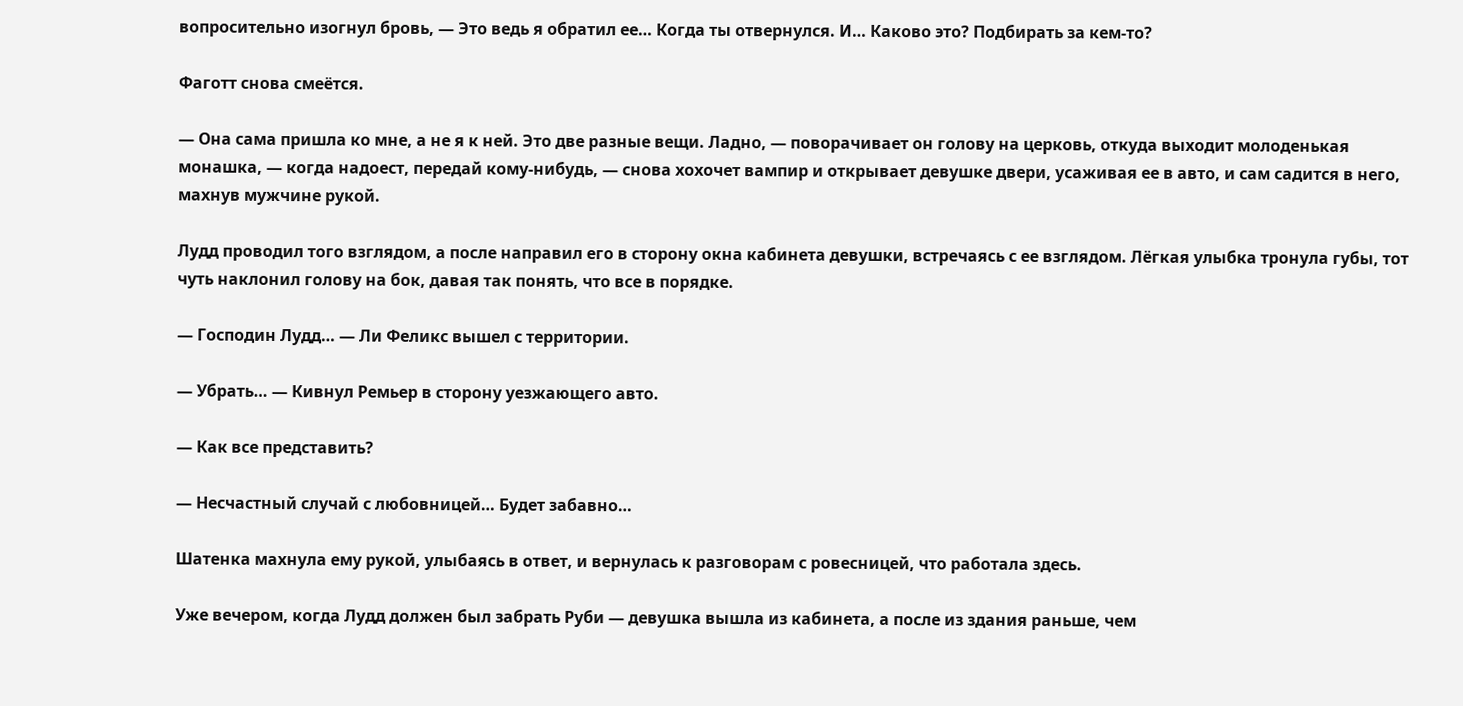вопросительно изогнул бровь, — Это ведь я обратил ее… Когда ты отвернулся. И… Каково это? Подбирать за кем-то?

Фаготт снова смеётся.

— Она сама пришла ко мне, а не я к ней. Это две разные вещи. Ладно, — поворачивает он голову на церковь, откуда выходит молоденькая монашка, — когда надоест, передай кому-нибудь, — снова хохочет вампир и открывает девушке двери, усаживая ее в авто, и сам садится в него, махнув мужчине рукой.

Лудд проводил того взглядом, а после направил его в сторону окна кабинета девушки, встречаясь с ее взглядом. Лёгкая улыбка тронула губы, тот чуть наклонил голову на бок, давая так понять, что все в порядке.

— Господин Лудд… — Ли Феликс вышел с территории.

— Убрать… — Кивнул Ремьер в сторону уезжающего авто.

— Как все представить?

— Несчастный случай с любовницей… Будет забавно…

Шатенка махнула ему рукой, улыбаясь в ответ, и вернулась к разговорам с ровесницей, что работала здесь.

Уже вечером, когда Лудд должен был забрать Руби — девушка вышла из кабинета, а после из здания раньше, чем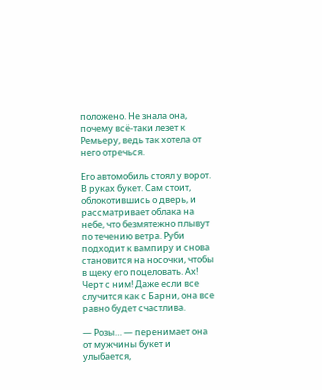положено. Не знала она, почему всё-таки лезет к Ремьеру, ведь так хотела от него отречься.

Его автомобиль стоял у ворот. В руках букет. Сам стоит, облокотившись о дверь, и рассматривает облака на небе, что безмятежно плывут по течению ветра. Руби подходит к вампиру и снова становится на носочки, чтобы в щеку его поцеловать. Ах! Черт с ним! Даже если все случится как с Барни, она все равно будет счастлива.

— Розы… — перенимает она от мужчины букет и улыбается,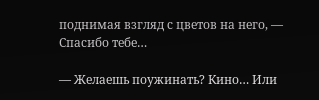поднимая взгляд с цветов на него, — Спасибо тебе…

— Желаешь поужинать? Кино… Или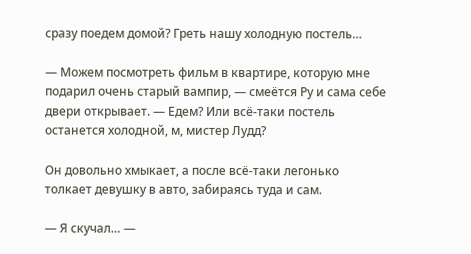сразу поедем домой? Греть нашу холодную постель…

— Можем посмотреть фильм в квартире, которую мне подарил очень старый вампир, — смеётся Ру и сама себе двери открывает. — Едем? Или всё-таки постель останется холодной, м, мистер Лудд?

Он довольно хмыкает, а после всё-таки легонько толкает девушку в авто, забираясь туда и сам.

— Я скучал… —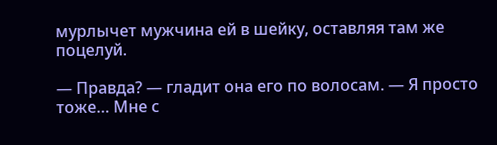мурлычет мужчина ей в шейку, оставляя там же поцелуй.

— Правда? — гладит она его по волосам. — Я просто тоже… Мне с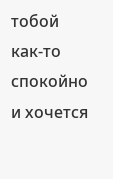тобой как-то спокойно и хочется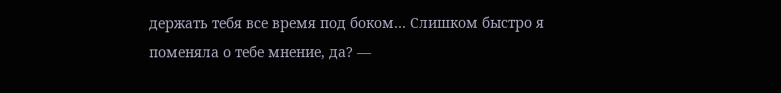держать тебя все время под боком… Слишком быстро я поменяла о тебе мнение, да? —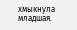хмыкнула младшая.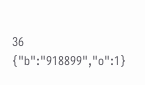36
{"b":"918899","o":1}